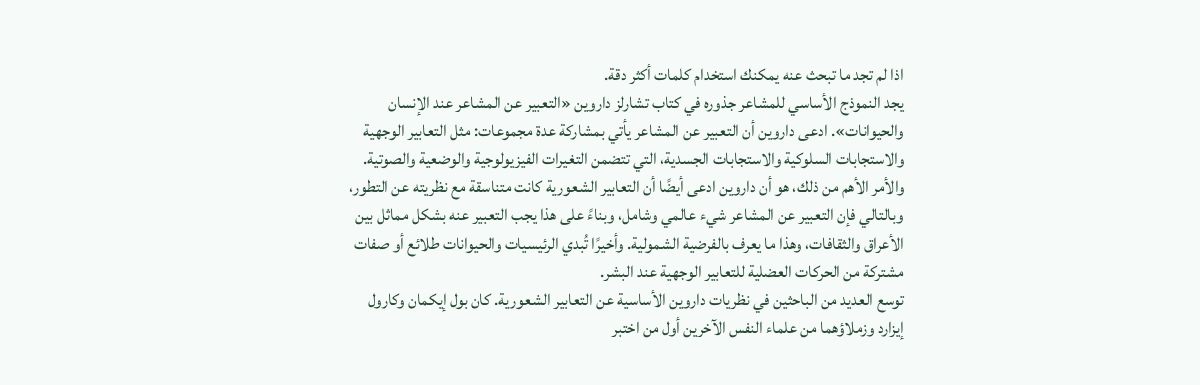اذا لم تجد ما تبحث عنه يمكنك استخدام كلمات أكثر دقة.
يجد النموذج الأساسي للمشاعر جذوره في كتاب تشارلز داروين «التعبير عن المشاعر عند الإنسان والحيوانات». ادعى داروين أن التعبير عن المشاعر يأتي بمشاركة عدة مجموعات: مثل التعابير الوجهية والاستجابات السلوكية والاستجابات الجسدية، التي تتضمن التغيرات الفيزيولوجية والوضعية والصوتية. والأمر الأهم من ذلك، هو أن داروين ادعى أيضًا أن التعابير الشعورية كانت متناسقة مع نظريته عن التطور، وبالتالي فإن التعبير عن المشاعر شيء عالمي وشامل، وبناءً على هذا يجب التعبير عنه بشكل مماثل بين الأعراق والثقافات، وهذا ما يعرف بالفرضية الشمولية. وأخيرًا تُبدي الرئيسيات والحيوانات طلائع أو صفات مشتركة من الحركات العضلية للتعابير الوجهية عند البشر.
توسع العديد من الباحثين في نظريات داروين الأساسية عن التعابير الشعورية. كان بول إيكمان وكارول إيزارد وزملاؤهما من علماء النفس الآخرين أول من اختبر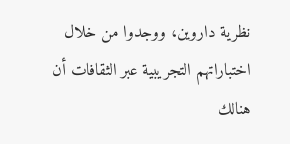نظرية داروين، ووجدوا من خلال اختباراتهم التجريبية عبر الثقافات أن هنالك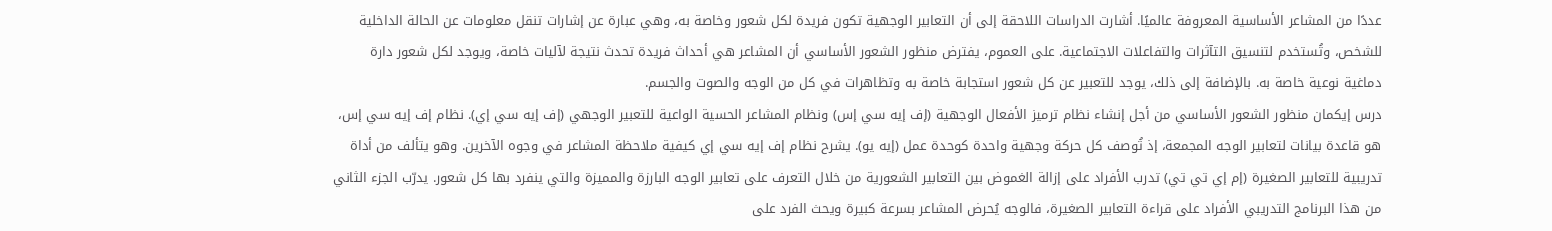عددًا من المشاعر الأساسية المعروفة عالميًا. أشارت الدراسات اللاحقة إلى أن التعابير الوجهية تكون فريدة لكل شعور وخاصة به، وهي عبارة عن إشارات تنقل معلومات عن الحالة الداخلية للشخص، وتُستخدم لتنسيق التآثرات والتفاعلات الاجتماعية. على العموم، يفترض منظور الشعور الأساسي أن المشاعر هي أحداث فريدة تحدث نتيجة لآليات خاصة، ويوجد لكل شعور دارة دماغية نوعية خاصة به. بالإضافة إلى ذلك، يوجد للتعبير عن كل شعور استجابة خاصة به وتظاهرات في كل من الوجه والصوت والجسم.
درس إيكمان منظور الشعور الأساسي من أجل إنشاء نظام ترميز الأفعال الوجهية (إف إيه سي إس) ونظام المشاعر الحسية الواعية للتعبير الوجهي (إف إيه سي إي). نظام إف إيه سي إس، هو قاعدة بيانات لتعابير الوجه المجمعة، إذ تُوصف كل حركة وجهية واحدة كوحدة عمل (إيه يو). يشرح نظام إف إيه سي إي كيفية ملاحظة المشاعر في وجوه الآخرين. وهو يتألف من أداة تدريبية للتعابير الصغيرة (إم إي تي تي) تدرب الأفراد على إزالة الغموض بين التعابير الشعورية من خلال التعرف على تعابير الوجه البارزة والمميزة والتي ينفرد بها كل شعور. يدرّب الجزء الثاني من هذا البرنامج التدريبي الأفراد على قراءة التعابير الصغيرة، فالوجه يُحرض المشاعر بسرعة كبيرة ويحث الفرد على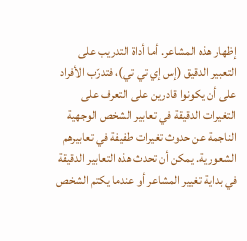إظهار هذه المشاعر. أما أداة التدريب على التعبير الدقيق (إس إي تي تي)، فتدرّب الأفراد على أن يكونوا قادرين على التعرف على التغيرات الدقيقة في تعابير الشخص الوجهية الناجمة عن حدوث تغيرات طفيفة في تعابيرهم الشعورية. يمكن أن تحدث هذه التعابير الدقيقة في بداية تغيير المشاعر أو عندما يكتم الشخص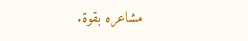مشاعره بقوة.